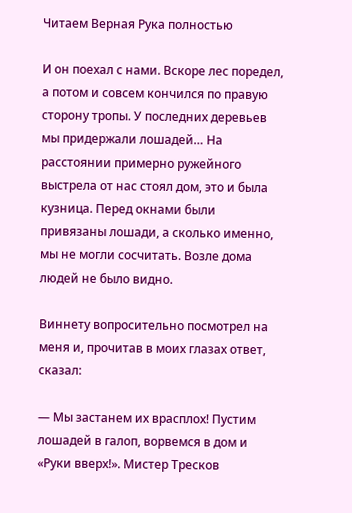Читаем Верная Рука полностью

И он поехал с нами. Вскоре лес поредел, а потом и совсем кончился по правую сторону тропы. У последних деревьев мы придержали лошадей… На расстоянии примерно ружейного выстрела от нас стоял дом, это и была кузница. Перед окнами были привязаны лошади, а сколько именно, мы не могли сосчитать. Возле дома людей не было видно.

Виннету вопросительно посмотрел на меня и, прочитав в моих глазах ответ, сказал:

— Мы застанем их врасплох! Пустим лошадей в галоп, ворвемся в дом и «Руки вверх!». Мистер Тресков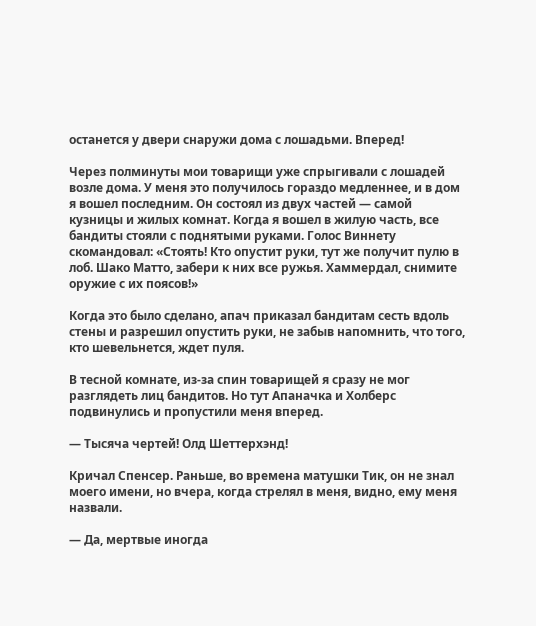останется у двери снаружи дома с лошадьми. Вперед!

Через полминуты мои товарищи уже спрыгивали с лошадей возле дома. У меня это получилось гораздо медленнее, и в дом я вошел последним. Он состоял из двух частей — самой кузницы и жилых комнат. Когда я вошел в жилую часть, все бандиты стояли с поднятыми руками. Голос Виннету скомандовал: «Стоять! Кто опустит руки, тут же получит пулю в лоб. Шако Матто, забери к них все ружья. Хаммердал, снимите оружие с их поясов!»

Когда это было сделано, апач приказал бандитам сесть вдоль стены и разрешил опустить руки, не забыв напомнить, что того, кто шевельнется, ждет пуля.

В тесной комнате, из-за спин товарищей я сразу не мог разглядеть лиц бандитов. Но тут Апаначка и Холберс подвинулись и пропустили меня вперед.

— Тысяча чертей! Олд Шеттерхэнд!

Кричал Спенсер. Раньше, во времена матушки Тик, он не знал моего имени, но вчера, когда стрелял в меня, видно, ему меня назвали.

— Да, мертвые иногда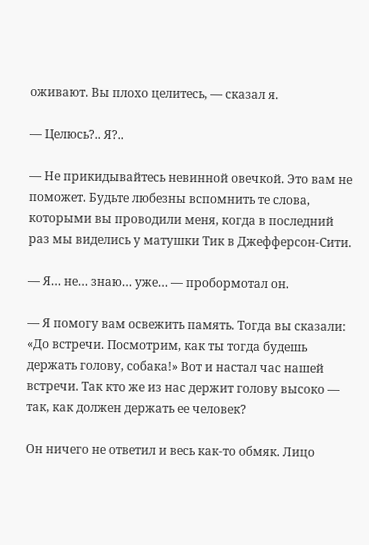оживают. Вы плохо целитесь, — сказал я.

— Целюсь?.. Я?..

— Не прикидывайтесь невинной овечкой. Это вам не поможет. Будьте любезны вспомнить те слова, которыми вы проводили меня, когда в последний раз мы виделись у матушки Тик в Джефферсон-Сити.

— Я… не… знаю… уже… — пробормотал он.

— Я помогу вам освежить память. Тогда вы сказали: «До встречи. Посмотрим, как ты тогда будешь держать голову, собака!» Вот и настал час нашей встречи. Так кто же из нас держит голову высоко — так, как должен держать ее человек?

Он ничего не ответил и весь как-то обмяк. Лицо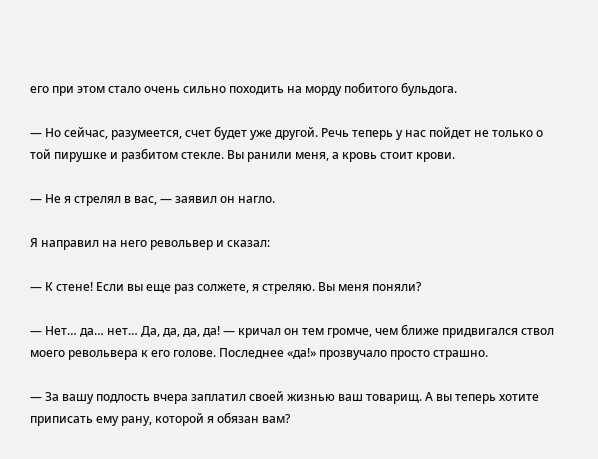его при этом стало очень сильно походить на морду побитого бульдога.

— Но сейчас, разумеется, счет будет уже другой. Речь теперь у нас пойдет не только о той пирушке и разбитом стекле. Вы ранили меня, а кровь стоит крови.

— Не я стрелял в вас, — заявил он нагло.

Я направил на него револьвер и сказал:

— К стене! Если вы еще раз солжете, я стреляю. Вы меня поняли?

— Нет… да… нет… Да, да, да, да! — кричал он тем громче, чем ближе придвигался ствол моего револьвера к его голове. Последнее «да!» прозвучало просто страшно.

— За вашу подлость вчера заплатил своей жизнью ваш товарищ. А вы теперь хотите приписать ему рану, которой я обязан вам?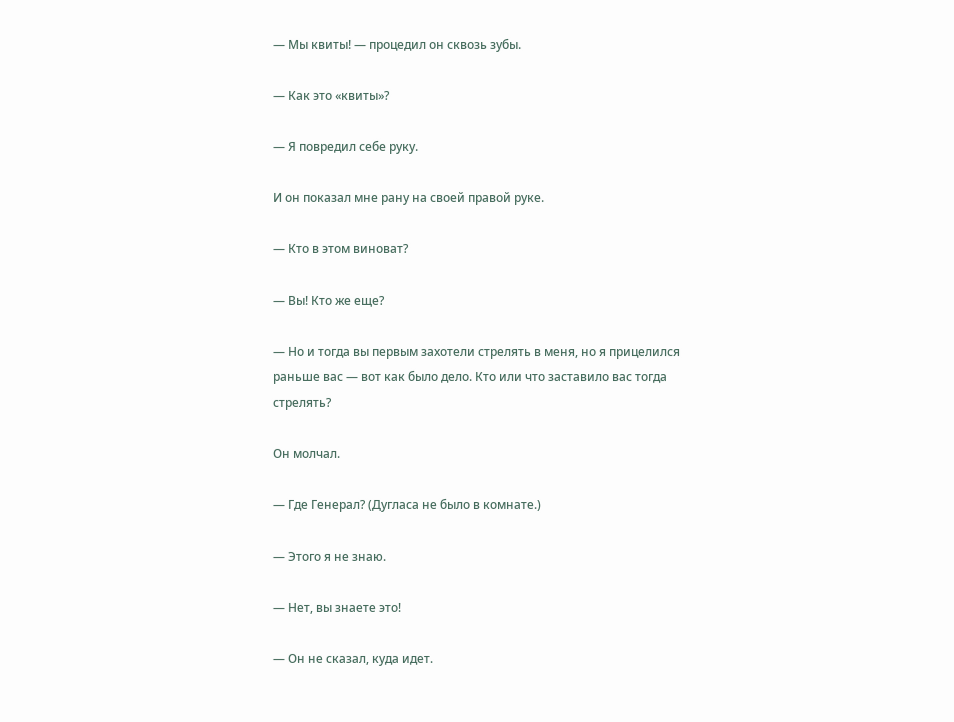— Мы квиты! — процедил он сквозь зубы.

— Как это «квиты»?

— Я повредил себе руку.

И он показал мне рану на своей правой руке.

— Кто в этом виноват?

— Вы! Кто же еще?

— Но и тогда вы первым захотели стрелять в меня, но я прицелился раньше вас — вот как было дело. Кто или что заставило вас тогда стрелять?

Он молчал.

— Где Генерал? (Дугласа не было в комнате.)

— Этого я не знаю.

— Нет, вы знаете это!

— Он не сказал, куда идет.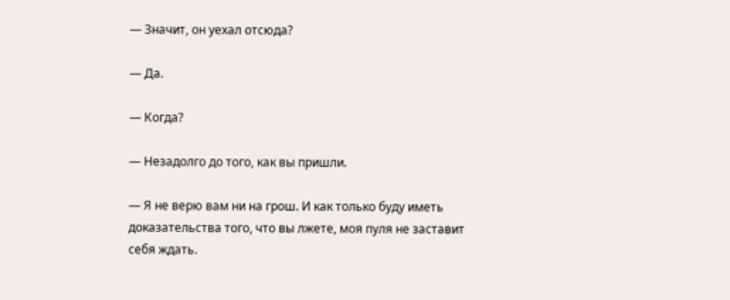— Значит, он уехал отсюда?

— Да.

— Когда?

— Незадолго до того, как вы пришли.

— Я не верю вам ни на грош. И как только буду иметь доказательства того, что вы лжете, моя пуля не заставит себя ждать.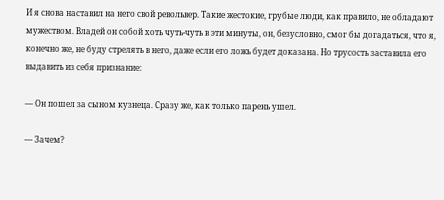И я снова наставил на него свой револьвер. Такие жестокие, грубые люди, как правило, не обладают мужеством. Владей он собой хоть чуть-чуть в эти минуты, он, безусловно, смог бы догадаться, что я, конечно же, не буду стрелять в него, даже если его ложь будет доказана. Но трусость заставила его выдавить из себя признание:

— Он пошел за сыном кузнеца. Сразу же, как только парень ушел.

— Зачем?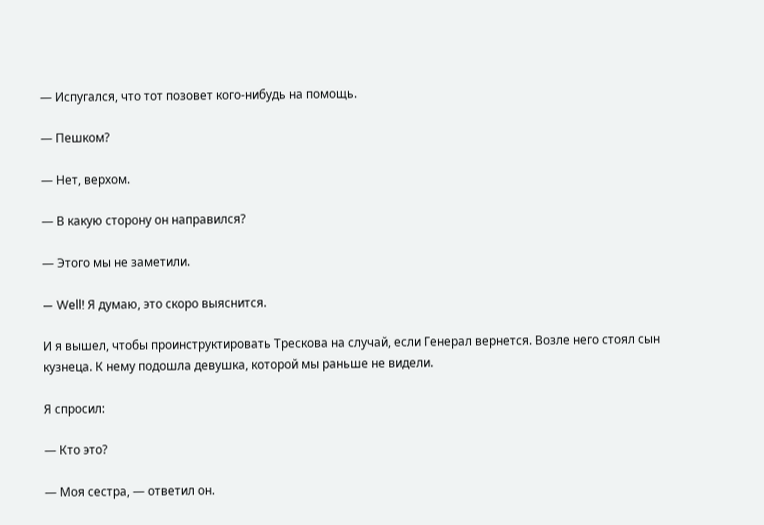— Испугался, что тот позовет кого-нибудь на помощь.

— Пешком?

— Нет, верхом.

— В какую сторону он направился?

— Этого мы не заметили.

— Well! Я думаю, это скоро выяснится.

И я вышел, чтобы проинструктировать Трескова на случай, если Генерал вернется. Возле него стоял сын кузнеца. К нему подошла девушка, которой мы раньше не видели.

Я спросил:

— Кто это?

— Моя сестра, — ответил он.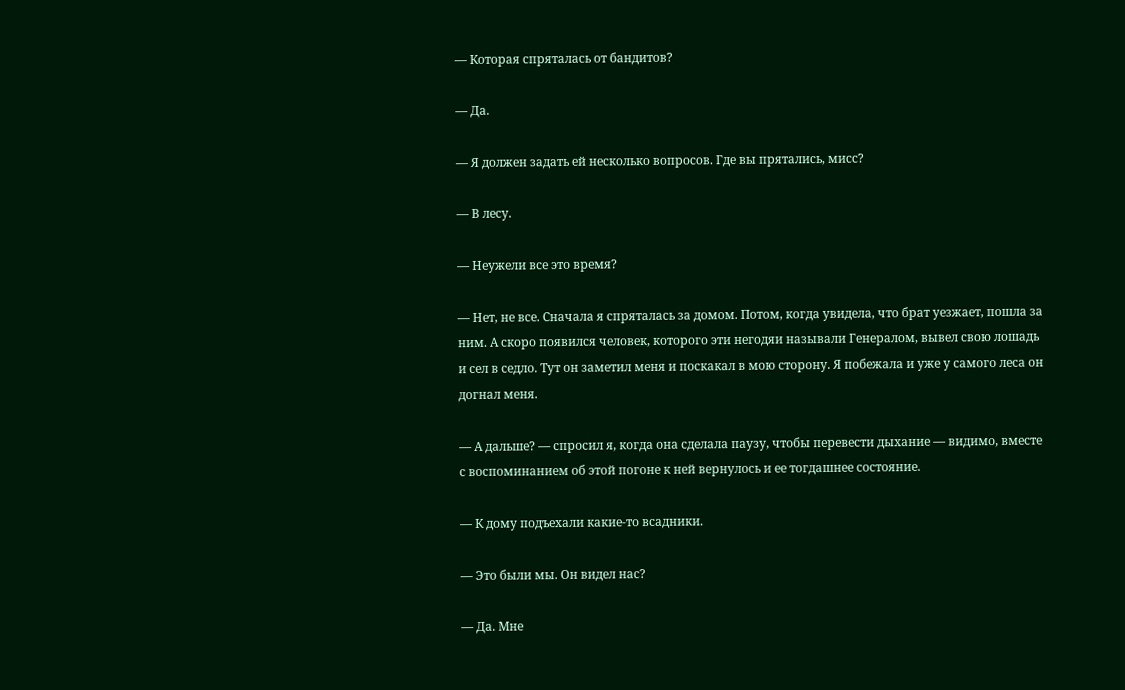— Которая спряталась от бандитов?

— Да.

— Я должен задать ей несколько вопросов. Где вы прятались, мисс?

— В лесу.

— Неужели все это время?

— Нет, не все. Сначала я спряталась за домом. Потом, когда увидела, что брат уезжает, пошла за ним. А скоро появился человек, которого эти негодяи называли Генералом, вывел свою лошадь и сел в седло. Тут он заметил меня и поскакал в мою сторону. Я побежала и уже у самого леса он догнал меня.

— А дальше? — спросил я, когда она сделала паузу, чтобы перевести дыхание — видимо, вместе с воспоминанием об этой погоне к ней вернулось и ее тогдашнее состояние.

— К дому подъехали какие-то всадники.

— Это были мы. Он видел нас?

— Да. Мне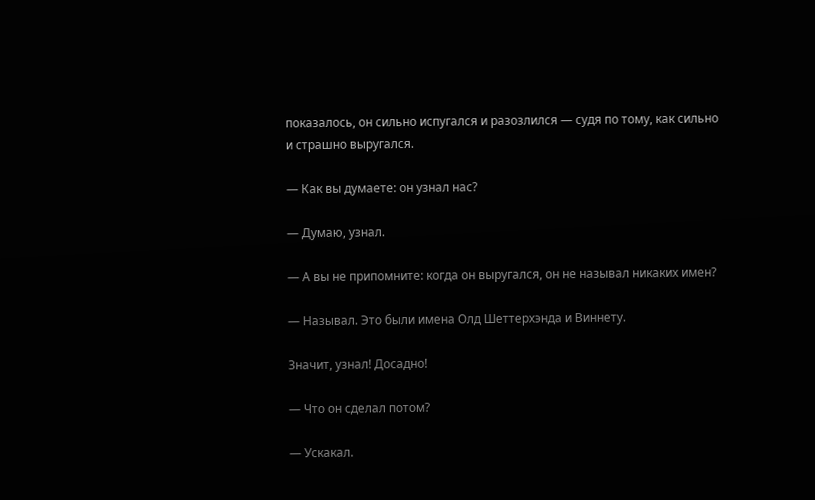показалось, он сильно испугался и разозлился — судя по тому, как сильно и страшно выругался.

— Как вы думаете: он узнал нас?

— Думаю, узнал.

— А вы не припомните: когда он выругался, он не называл никаких имен?

— Называл. Это были имена Олд Шеттерхэнда и Виннету.

Значит, узнал! Досадно!

— Что он сделал потом?

— Ускакал.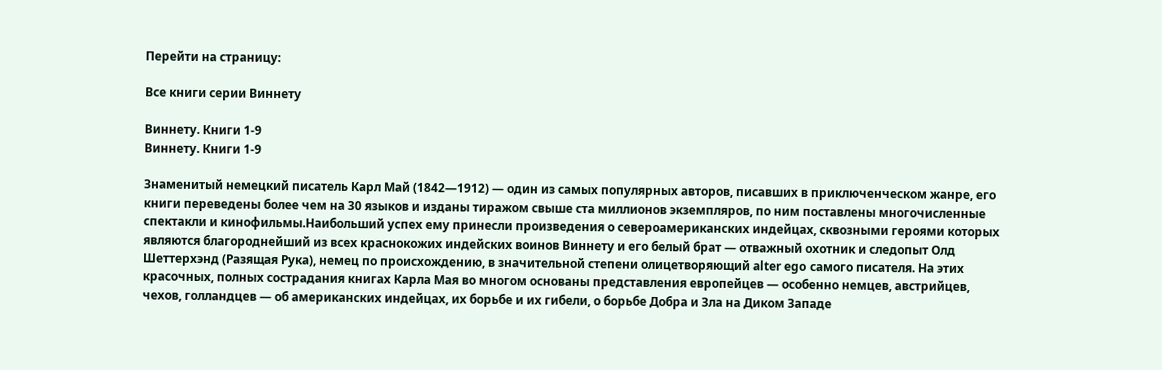Перейти на страницу:

Все книги серии Виннету

Виннету. Книги 1-9
Виннету. Книги 1-9

Знаменитый немецкий писатель Карл Май (1842—1912) — один из самых популярных авторов, писавших в приключенческом жанре, его книги переведены более чем на 30 языков и изданы тиражом свыше ста миллионов экземпляров, по ним поставлены многочисленные спектакли и кинофильмы.Наибольший успех ему принесли произведения о североамериканских индейцах, сквозными героями которых являются благороднейший из всех краснокожих индейских воинов Виннету и его белый брат — отважный охотник и следопыт Олд Шеттерхэнд (Разящая Рука), немец по происхождению, в значительной степени олицетворяющий alter ego самого писателя. На этих красочных, полных сострадания книгах Карла Мая во многом основаны представления европейцев — особенно немцев, австрийцев, чехов, голландцев — об американских индейцах, их борьбе и их гибели, о борьбе Добра и Зла на Диком Западе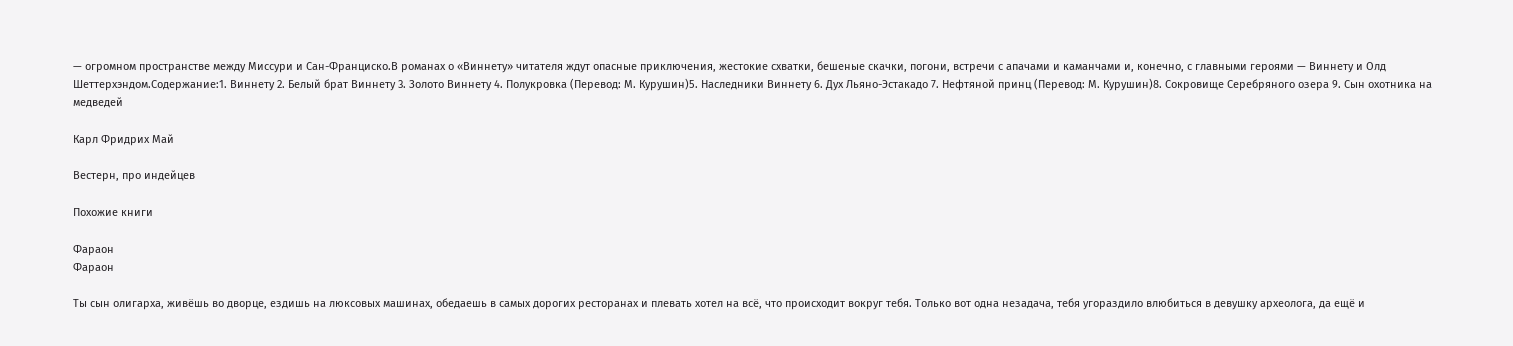— огромном пространстве между Миссури и Сан-Франциско.В романах о «Виннету» читателя ждут опасные приключения, жестокие схватки, бешеные скачки, погони, встречи с апачами и каманчами и, конечно, с главными героями — Виннету и Олд Шеттерхэндом.Содержание:1. Виннету 2. Белый брат Виннету 3. Золото Виннету 4. Полукровка (Перевод: М. Курушин)5. Наследники Виннету 6. Дух Льяно-Эстакадо 7. Нефтяной принц (Перевод: М. Курушин)8. Сокровище Серебряного озера 9. Сын охотника на медведей

Карл Фридрих Май

Вестерн, про индейцев

Похожие книги

Фараон
Фараон

Ты сын олигарха, живёшь во дворце, ездишь на люксовых машинах, обедаешь в самых дорогих ресторанах и плевать хотел на всё, что происходит вокруг тебя. Только вот одна незадача, тебя угораздило влюбиться в девушку археолога, да ещё и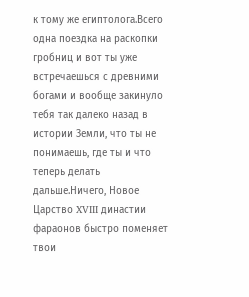к тому же египтолога.Всего одна поездка на раскопки гробниц и вот ты уже встречаешься с древними богами и вообще закинуло тебя так далеко назад в истории Земли, что ты не понимаешь, где ты и что теперь делать дальше.Ничего, Новое Царство XVIII династии фараонов быстро поменяет твои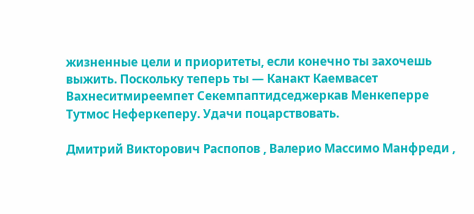жизненные цели и приоритеты, если конечно ты захочешь выжить. Поскольку теперь ты — Канакт Каемвасет Вахнеситмиреемпет Секемпаптидседжеркав Менкеперре Тутмос Неферкеперу. Удачи поцарствовать.

Дмитрий Викторович Распопов , Валерио Массимо Манфреди ,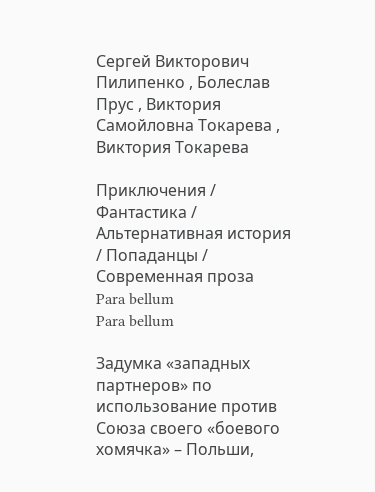Сергей Викторович Пилипенко , Болеслав Прус , Виктория Самойловна Токарева , Виктория Токарева

Приключения / Фантастика / Альтернативная история / Попаданцы / Современная проза
Para bellum
Para bellum

Задумка «западных партнеров» по использование против Союза своего «боевого хомячка» – Польши,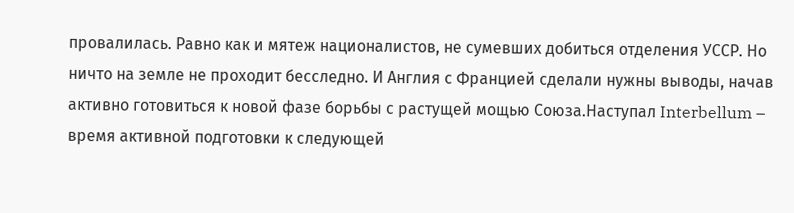провалилась. Равно как и мятеж националистов, не сумевших добиться отделения УССР. Но ничто на земле не проходит бесследно. И Англия с Францией сделали нужны выводы, начав активно готовиться к новой фазе борьбы с растущей мощью Союза.Наступал Interbellum – время активной подготовки к следующей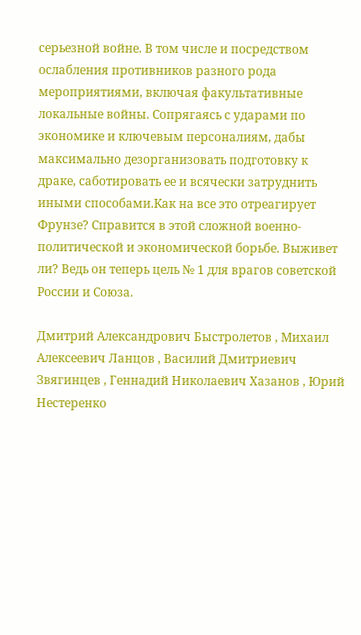серьезной войне. В том числе и посредством ослабления противников разного рода мероприятиями, включая факультативные локальные войны. Сопрягаясь с ударами по экономике и ключевым персоналиям, дабы максимально дезорганизовать подготовку к драке, саботировать ее и всячески затруднить иными способами.Как на все это отреагирует Фрунзе? Справится в этой сложной военно-политической и экономической борьбе. Выживет ли? Ведь он теперь цель № 1 для врагов советской России и Союза.

Дмитрий Александрович Быстролетов , Михаил Алексеевич Ланцов , Василий Дмитриевич Звягинцев , Геннадий Николаевич Хазанов , Юрий Нестеренко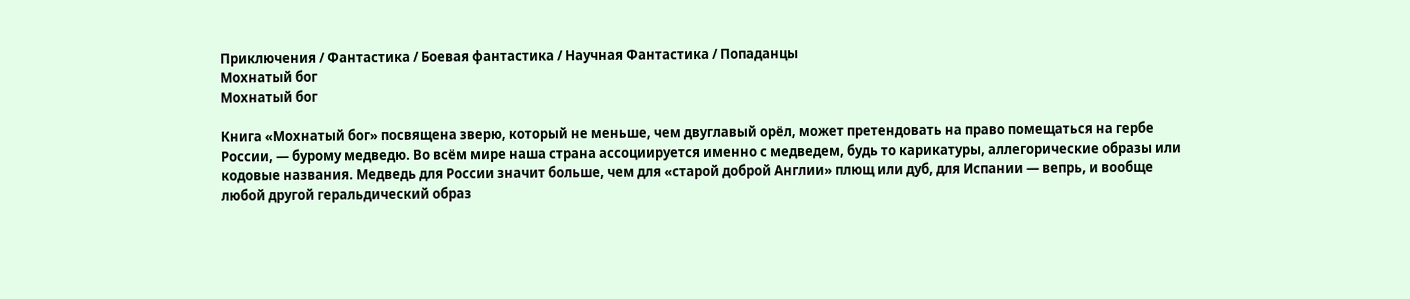Приключения / Фантастика / Боевая фантастика / Научная Фантастика / Попаданцы
Мохнатый бог
Мохнатый бог

Книга «Мохнатый бог» посвящена зверю, который не меньше, чем двуглавый орёл, может претендовать на право помещаться на гербе России, — бурому медведю. Во всём мире наша страна ассоциируется именно с медведем, будь то карикатуры, аллегорические образы или кодовые названия. Медведь для России значит больше, чем для «старой доброй Англии» плющ или дуб, для Испании — вепрь, и вообще любой другой геральдический образ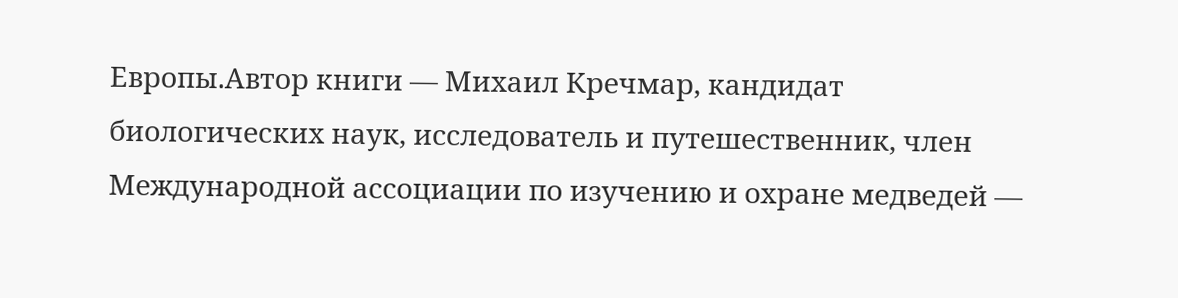Европы.Автор книги — Михаил Кречмар, кандидат биологических наук, исследователь и путешественник, член Международной ассоциации по изучению и охране медведей —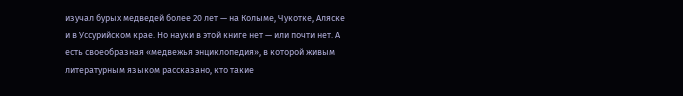изучал бурых медведей более 20 лет — на Колыме, Чукотке, Аляске и в Уссурийском крае. Но науки в этой книге нет — или почти нет. А есть своеобразная «медвежья энциклопедия», в которой живым литературным языком рассказано, кто такие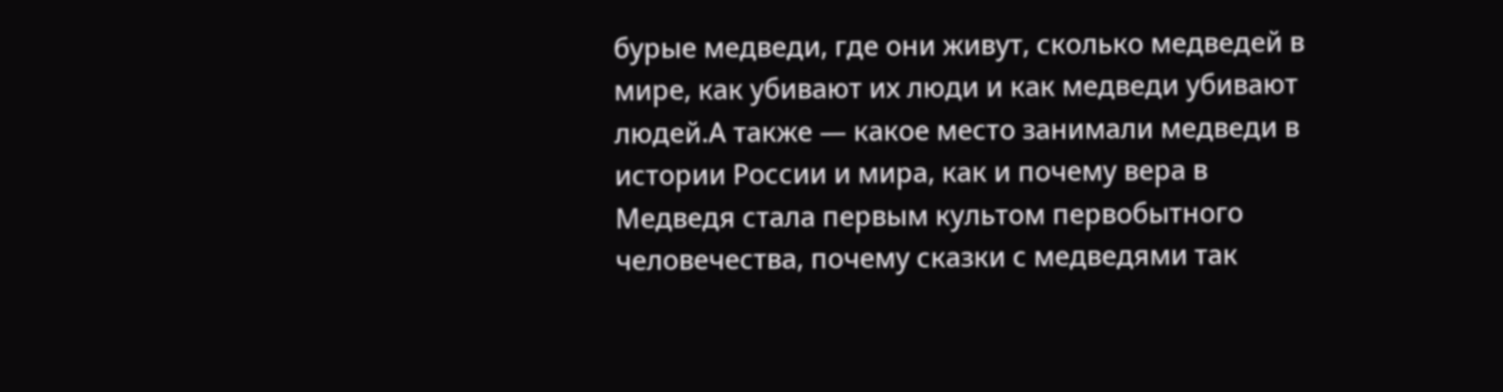бурые медведи, где они живут, сколько медведей в мире, как убивают их люди и как медведи убивают людей.А также — какое место занимали медведи в истории России и мира, как и почему вера в Медведя стала первым культом первобытного человечества, почему сказки с медведями так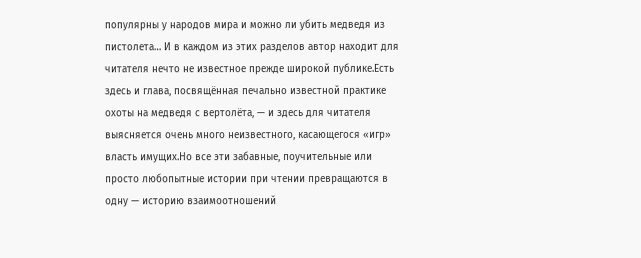популярны у народов мира и можно ли убить медведя из пистолета… И в каждом из этих разделов автор находит для читателя нечто не известное прежде широкой публике.Есть здесь и глава, посвящённая печально известной практике охоты на медведя с вертолёта, — и здесь для читателя выясняется очень много неизвестного, касающегося «игр» власть имущих.Но все эти забавные, поучительные или просто любопытные истории при чтении превращаются в одну — историю взаимоотношений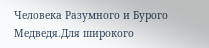Человека Разумного и Бурого Медведя.Для широкого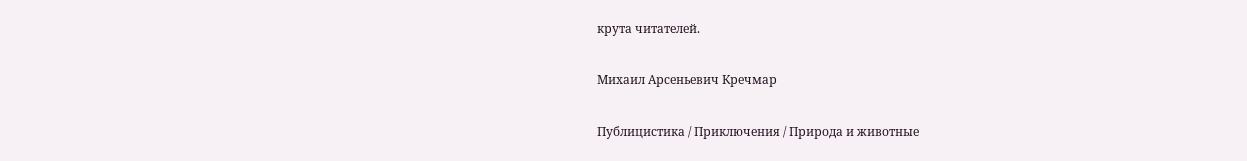крута читателей.

Михаил Арсеньевич Кречмар

Публицистика / Приключения / Природа и животные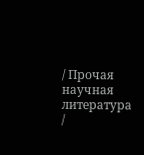/ Прочая научная литература /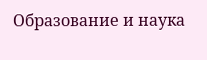Образование и наука